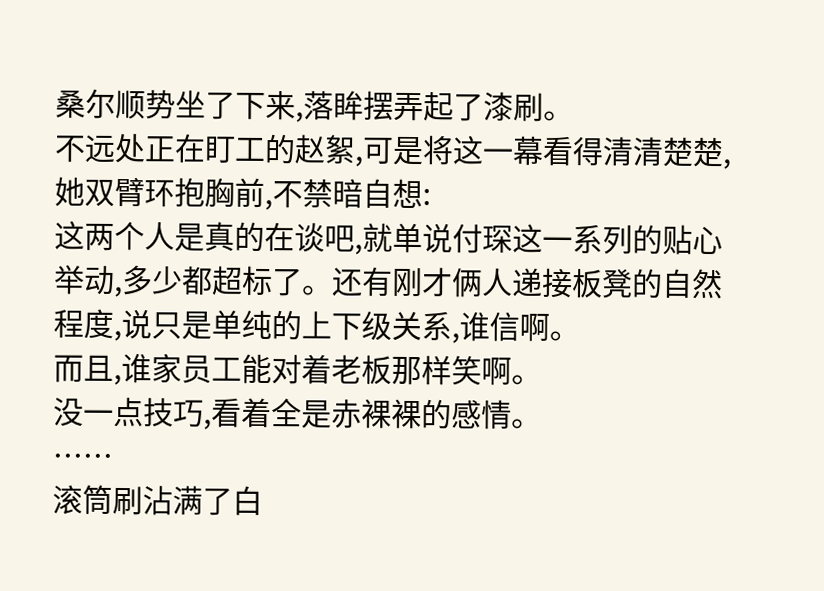桑尔顺势坐了下来,落眸摆弄起了漆刷。
不远处正在盯工的赵絮,可是将这一幕看得清清楚楚,她双臂环抱胸前,不禁暗自想:
这两个人是真的在谈吧,就单说付琛这一系列的贴心举动,多少都超标了。还有刚才俩人递接板凳的自然程度,说只是单纯的上下级关系,谁信啊。
而且,谁家员工能对着老板那样笑啊。
没一点技巧,看着全是赤裸裸的感情。
……
滚筒刷沾满了白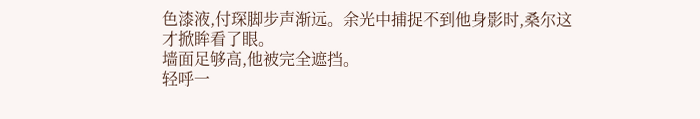色漆液,付琛脚步声渐远。余光中捕捉不到他身影时,桑尔这才掀眸看了眼。
墙面足够高,他被完全遮挡。
轻呼一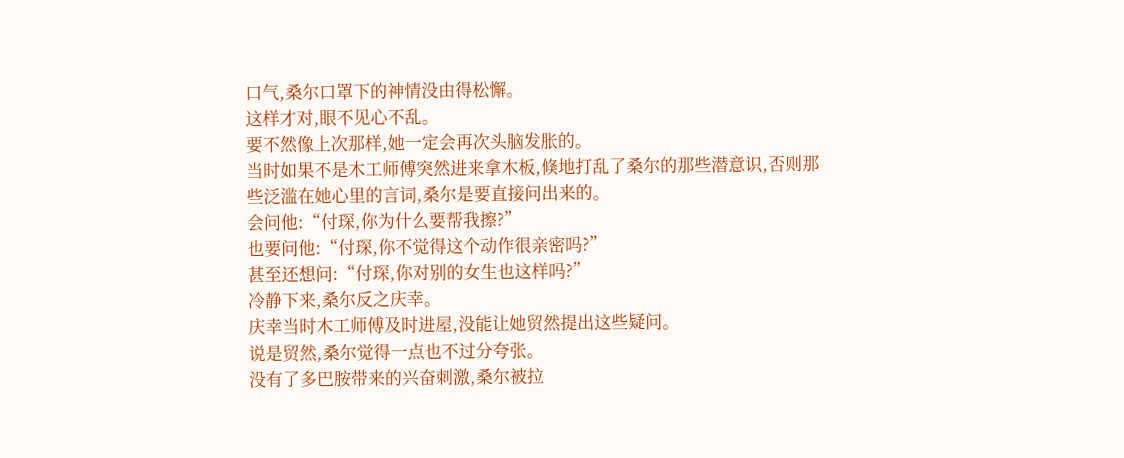口气,桑尔口罩下的神情没由得松懈。
这样才对,眼不见心不乱。
要不然像上次那样,她一定会再次头脑发胀的。
当时如果不是木工师傅突然进来拿木板,倏地打乱了桑尔的那些潜意识,否则那些泛滥在她心里的言词,桑尔是要直接问出来的。
会问他:“付琛,你为什么要帮我擦?”
也要问他:“付琛,你不觉得这个动作很亲密吗?”
甚至还想问:“付琛,你对别的女生也这样吗?”
冷静下来,桑尔反之庆幸。
庆幸当时木工师傅及时进屋,没能让她贸然提出这些疑问。
说是贸然,桑尔觉得一点也不过分夸张。
没有了多巴胺带来的兴奋刺激,桑尔被拉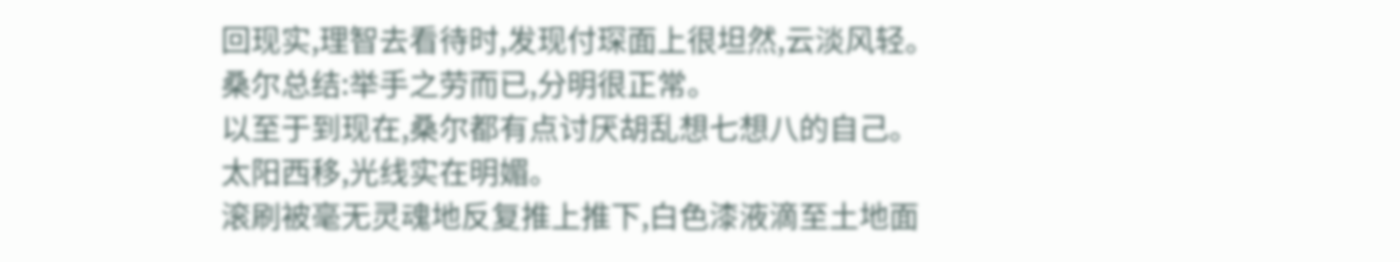回现实,理智去看待时,发现付琛面上很坦然,云淡风轻。
桑尔总结:举手之劳而已,分明很正常。
以至于到现在,桑尔都有点讨厌胡乱想七想八的自己。
太阳西移,光线实在明媚。
滚刷被毫无灵魂地反复推上推下,白色漆液滴至土地面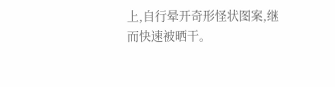上,自行晕开奇形怪状图案,继而快速被晒干。